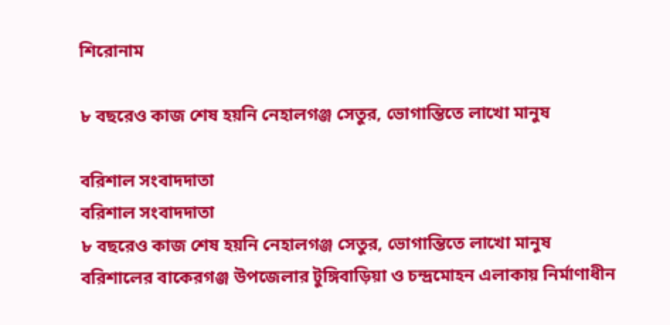শিরোনাম

৮ বছরেও কাজ শেষ হয়নি নেহালগঞ্জ সেতুর, ভোগান্তিতে লাখো মানুষ

বরিশাল সংবাদদাতা
বরিশাল সংবাদদাতা
৮ বছরেও কাজ শেষ হয়নি নেহালগঞ্জ সেতুর, ভোগান্তিতে লাখো মানুষ
বরিশালের বাকেরগঞ্জ উপজেলার টুঙ্গিবাড়িয়া ও চন্দ্রমোহন এলাকায় নির্মাণাধীন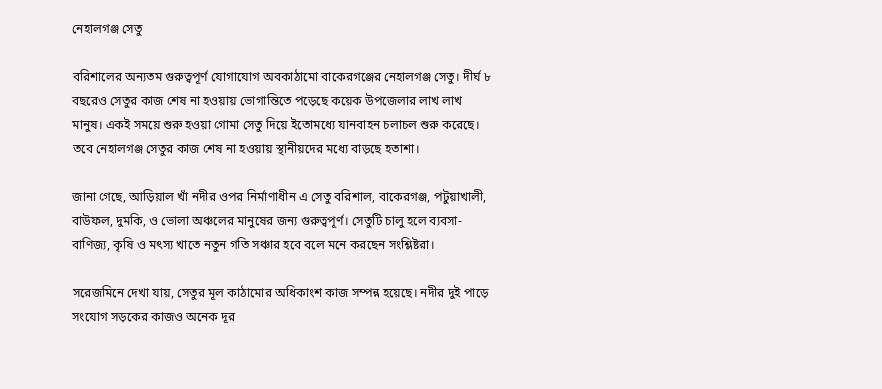নেহালগঞ্জ সেতু

বরিশালের অন্যতম গুরুত্বপূর্ণ যোগাযোগ অবকাঠামো বাকেরগঞ্জের নেহালগঞ্জ সেতু। দীর্ঘ ৮ বছরেও সেতুর কাজ শেষ না হওয়ায় ভোগান্তিতে পড়েছে কয়েক উপজেলার লাখ লাখ মানুষ। একই সময়ে শুরু হওয়া গোমা সেতু দিয়ে ইতোমধ্যে যানবাহন চলাচল শুরু করেছে। তবে নেহালগঞ্জ সেতুর কাজ শেষ না হওয়ায় স্থানীয়দের মধ্যে বাড়ছে হতাশা।

জানা গেছে, আড়িয়াল খাঁ নদীর ওপর নির্মাণাধীন এ সেতু বরিশাল, বাকেরগঞ্জ, পটুয়াখালী, বাউফল, দুমকি, ও ভোলা অঞ্চলের মানুষের জন্য গুরুত্বপূর্ণ। সেতুটি চালু হলে ব্যবসা-বাণিজ্য, কৃষি ও মৎস্য খাতে নতুন গতি সঞ্চার হবে বলে মনে করছেন সংশ্লিষ্টরা।

সরেজমিনে দেখা যায়, সেতুর মূল কাঠামোর অধিকাংশ কাজ সম্পন্ন হয়েছে। নদীর দুই পাড়ে সংযোগ সড়কের কাজও অনেক দূর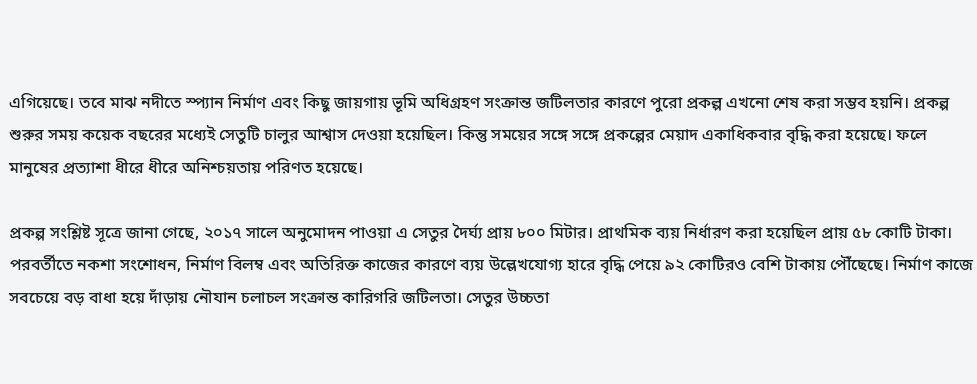এগিয়েছে। তবে মাঝ নদীতে স্প্যান নির্মাণ এবং কিছু জায়গায় ভূমি অধিগ্রহণ সংক্রান্ত জটিলতার কারণে পুরো প্রকল্প এখনো শেষ করা সম্ভব হয়নি। প্রকল্প শুরুর সময় কয়েক বছরের মধ্যেই সেতুটি চালুর আশ্বাস দেওয়া হয়েছিল। কিন্তু সময়ের সঙ্গে সঙ্গে প্রকল্পের মেয়াদ একাধিকবার বৃদ্ধি করা হয়েছে। ফলে মানুষের প্রত্যাশা ধীরে ধীরে অনিশ্চয়তায় পরিণত হয়েছে।

প্রকল্প সংশ্লিষ্ট সূত্রে জানা গেছে, ২০১৭ সালে অনুমোদন পাওয়া এ সেতুর দৈর্ঘ্য প্রায় ৮০০ মিটার। প্রাথমিক ব্যয় নির্ধারণ করা হয়েছিল প্রায় ৫৮ কোটি টাকা। পরবর্তীতে নকশা সংশোধন, নির্মাণ বিলম্ব এবং অতিরিক্ত কাজের কারণে ব্যয় উল্লেখযোগ্য হারে বৃদ্ধি পেয়ে ৯২ কোটিরও বেশি টাকায় পৌঁছেছে। নির্মাণ কাজে সবচেয়ে বড় বাধা হয়ে দাঁড়ায় নৌযান চলাচল সংক্রান্ত কারিগরি জটিলতা। সেতুর উচ্চতা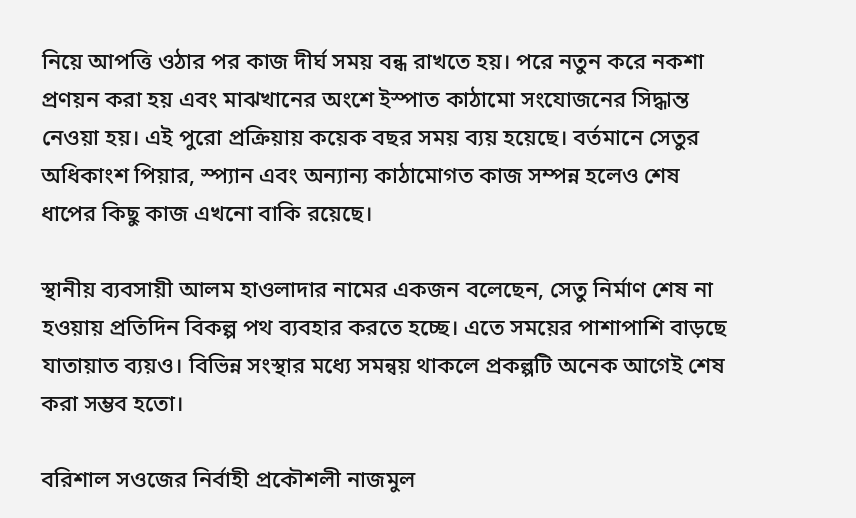নিয়ে আপত্তি ওঠার পর কাজ দীর্ঘ সময় বন্ধ রাখতে হয়। পরে নতুন করে নকশা প্রণয়ন করা হয় এবং মাঝখানের অংশে ইস্পাত কাঠামো সংযোজনের সিদ্ধান্ত নেওয়া হয়। এই পুরো প্রক্রিয়ায় কয়েক বছর সময় ব্যয় হয়েছে। বর্তমানে সেতুর অধিকাংশ পিয়ার, স্প্যান এবং অন্যান্য কাঠামোগত কাজ সম্পন্ন হলেও শেষ ধাপের কিছু কাজ এখনো বাকি রয়েছে।

স্থানীয় ব্যবসায়ী আলম হাওলাদার নামের একজন বলেছেন, সেতু নির্মাণ শেষ না হওয়ায় প্রতিদিন বিকল্প পথ ব্যবহার করতে হচ্ছে। এতে সময়ের পাশাপাশি বাড়ছে যাতায়াত ব্যয়ও। বিভিন্ন সংস্থার মধ্যে সমন্বয় থাকলে প্রকল্পটি অনেক আগেই শেষ করা সম্ভব হতো।

বরিশাল সওজের নির্বাহী প্রকৌশলী নাজমুল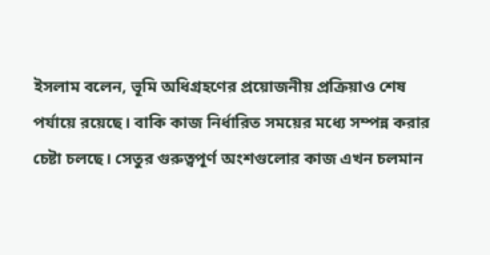ইসলাম বলেন, ভূমি অধিগ্রহণের প্রয়োজনীয় প্রক্রিয়াও শেষ পর্যায়ে রয়েছে। বাকি কাজ নির্ধারিত সময়ের মধ্যে সম্পন্ন করার চেষ্টা চলছে। সেতুর গুরুত্বপূর্ণ অংশগুলোর কাজ এখন চলমান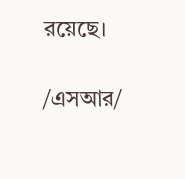রয়েছে।

/এসআর/